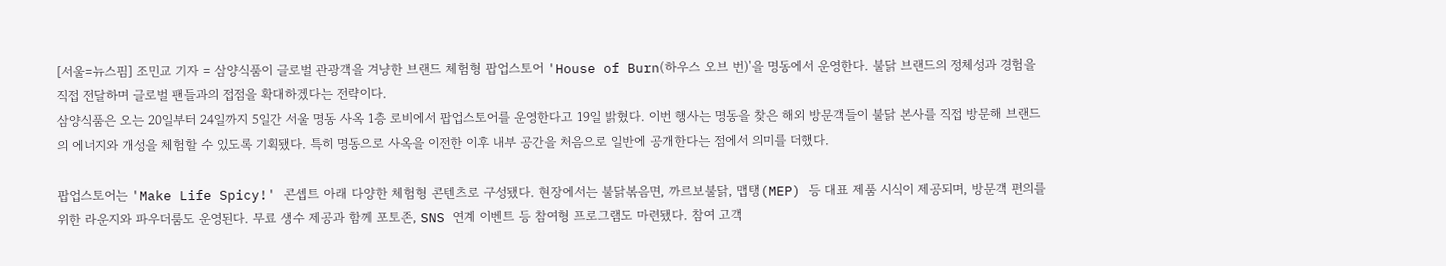[서울=뉴스핌] 조민교 기자 = 삼양식품이 글로벌 관광객을 겨냥한 브랜드 체험형 팝업스토어 'House of Burn(하우스 오브 번)'을 명동에서 운영한다. 불닭 브랜드의 정체성과 경험을 직접 전달하며 글로벌 팬들과의 접점을 확대하겠다는 전략이다.
삼양식품은 오는 20일부터 24일까지 5일간 서울 명동 사옥 1층 로비에서 팝업스토어를 운영한다고 19일 밝혔다. 이번 행사는 명동을 찾은 해외 방문객들이 불닭 본사를 직접 방문해 브랜드의 에너지와 개성을 체험할 수 있도록 기획됐다. 특히 명동으로 사옥을 이전한 이후 내부 공간을 처음으로 일반에 공개한다는 점에서 의미를 더했다.

팝업스토어는 'Make Life Spicy!' 콘셉트 아래 다양한 체험형 콘텐츠로 구성됐다. 현장에서는 불닭볶음면, 까르보불닭, 맵탱(MEP) 등 대표 제품 시식이 제공되며, 방문객 편의를 위한 라운지와 파우더룸도 운영된다. 무료 생수 제공과 함께 포토존, SNS 연계 이벤트 등 참여형 프로그램도 마련됐다. 참여 고객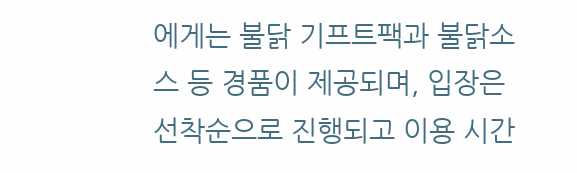에게는 불닭 기프트팩과 불닭소스 등 경품이 제공되며, 입장은 선착순으로 진행되고 이용 시간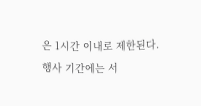은 1시간 이내로 제한된다.
행사 기간에는 서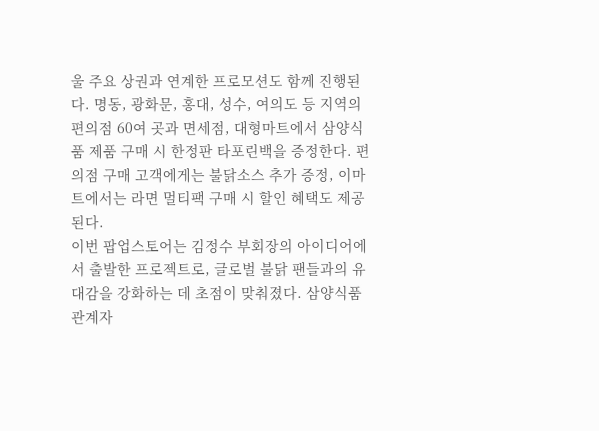울 주요 상권과 연계한 프로모션도 함께 진행된다. 명동, 광화문, 홍대, 성수, 여의도 등 지역의 편의점 60여 곳과 면세점, 대형마트에서 삼양식품 제품 구매 시 한정판 타포린백을 증정한다. 편의점 구매 고객에게는 불닭소스 추가 증정, 이마트에서는 라면 멀티팩 구매 시 할인 혜택도 제공된다.
이번 팝업스토어는 김정수 부회장의 아이디어에서 출발한 프로젝트로, 글로벌 불닭 팬들과의 유대감을 강화하는 데 초점이 맞춰졌다. 삼양식품 관계자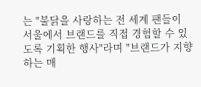는 "불닭을 사랑하는 전 세계 팬들이 서울에서 브랜드를 직접 경험할 수 있도록 기획한 행사"라며 "브랜드가 지향하는 매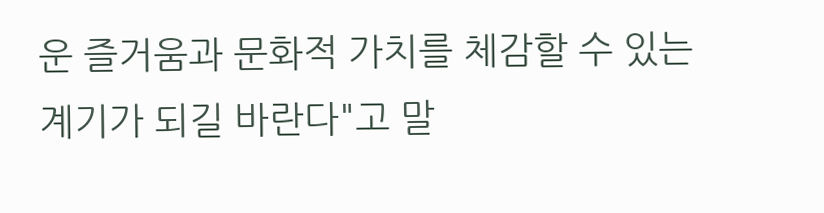운 즐거움과 문화적 가치를 체감할 수 있는 계기가 되길 바란다"고 말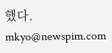했다.
mkyo@newspim.com